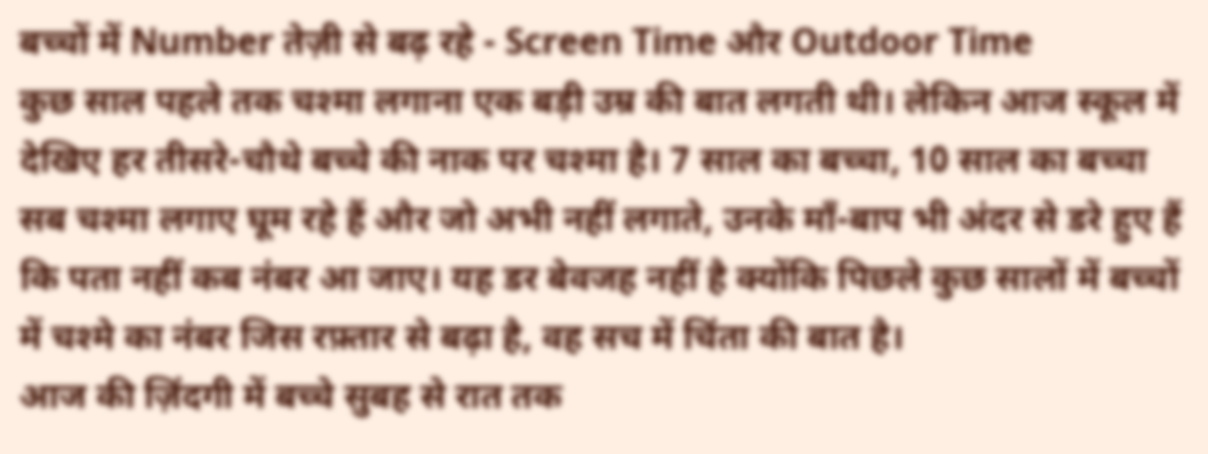बच्चों में Number तेज़ी से बढ़ रहे - Screen Time और Outdoor Time
कुछ साल पहले तक चश्मा लगाना एक बड़ी उम्र की बात लगती थी। लेकिन आज स्कूल में देखिए हर तीसरे-चौथे बच्चे की नाक पर चश्मा है। 7 साल का बच्चा, 10 साल का बच्चा सब चश्मा लगाए घूम रहे हैं और जो अभी नहीं लगाते, उनके माँ-बाप भी अंदर से डरे हुए हैं कि पता नहीं कब नंबर आ जाए। यह डर बेवजह नहीं है क्योंकि पिछले कुछ सालों में बच्चों में चश्मे का नंबर जिस रफ़्तार से बढ़ा है, वह सच में चिंता की बात है।
आज की ज़िंदगी में बच्चे सुबह से रात तक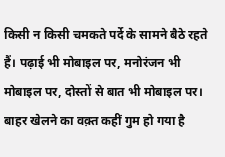किसी न किसी चमकते पर्दे के सामने बैठे रहते हैं। पढ़ाई भी मोबाइल पर, मनोरंजन भी मोबाइल पर, दोस्तों से बात भी मोबाइल पर। बाहर खेलने का वक़्त कहीं गुम हो गया है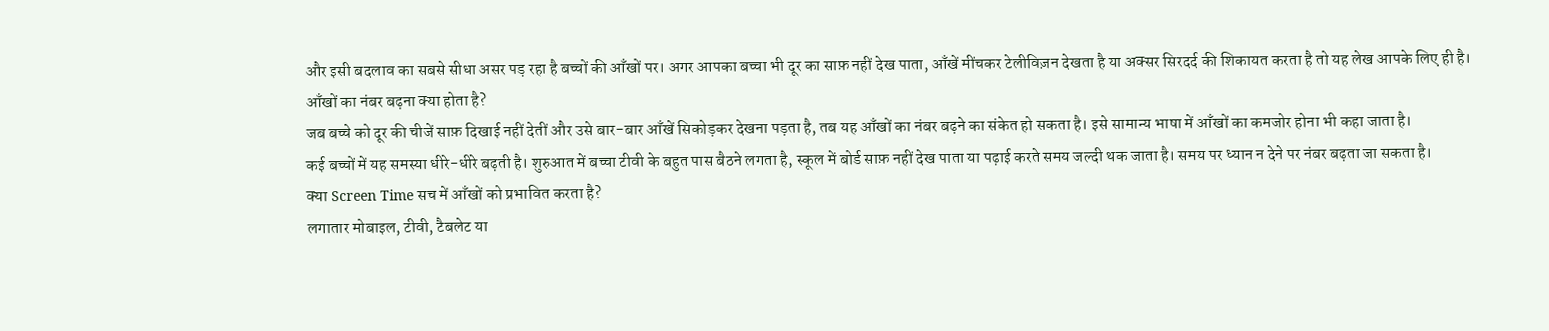और इसी बदलाव का सबसे सीधा असर पड़ रहा है बच्चों की आँखों पर। अगर आपका बच्चा भी दूर का साफ़ नहीं देख पाता, आँखें मींचकर टेलीविज़न देखता है या अक्सर सिरदर्द की शिकायत करता है तो यह लेख आपके लिए ही है।
आँखों का नंबर बढ़ना क्या होता है?
जब बच्चे को दूर की चीजें साफ़ दिखाई नहीं देतीं और उसे बार-बार आँखें सिकोड़कर देखना पड़ता है, तब यह आँखों का नंबर बढ़ने का संकेत हो सकता है। इसे सामान्य भाषा में आँखों का कमजोर होना भी कहा जाता है।
कई बच्चों में यह समस्या धीरे-धीरे बढ़ती है। शुरुआत में बच्चा टीवी के बहुत पास बैठने लगता है, स्कूल में बोर्ड साफ़ नहीं देख पाता या पढ़ाई करते समय जल्दी थक जाता है। समय पर ध्यान न देने पर नंबर बढ़ता जा सकता है।
क्या Screen Time सच में आँखों को प्रभावित करता है?
लगातार मोबाइल, टीवी, टैबलेट या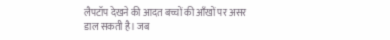लैपटॉप देखने की आदत बच्चों की आँखों पर असर डाल सकती है। जब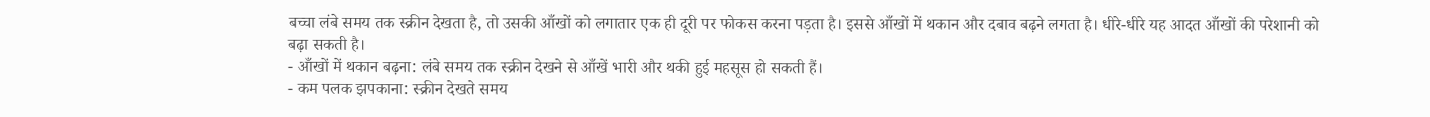बच्चा लंबे समय तक स्क्रीन देखता है, तो उसकी आँखों को लगातार एक ही दूरी पर फोकस करना पड़ता है। इससे आँखों में थकान और दबाव बढ़ने लगता है। धीरे-धीरे यह आदत आँखों की परेशानी को बढ़ा सकती है।
- आँखों में थकान बढ़ना: लंबे समय तक स्क्रीन देखने से आँखें भारी और थकी हुई महसूस हो सकती हैं।
- कम पलक झपकाना: स्क्रीन देखते समय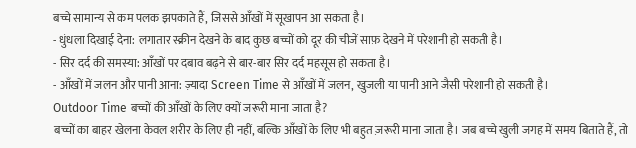बच्चे सामान्य से कम पलक झपकाते हैं, जिससे आँखों में सूखापन आ सकता है।
- धुंधला दिखाई देना: लगातार स्क्रीन देखने के बाद कुछ बच्चों को दूर की चीजें साफ़ देखने में परेशानी हो सकती है।
- सिर दर्द की समस्या: आँखों पर दबाव बढ़ने से बार-बार सिर दर्द महसूस हो सकता है।
- आँखों में जलन और पानी आना: ज़्यादा Screen Time से आँखों में जलन, खुजली या पानी आने जैसी परेशानी हो सकती है।
Outdoor Time बच्चों की आँखों के लिए क्यों जरूरी माना जाता है?
बच्चों का बाहर खेलना केवल शरीर के लिए ही नहीं, बल्कि आँखों के लिए भी बहुत ज़रूरी माना जाता है। जब बच्चे खुली जगह में समय बिताते हैं, तो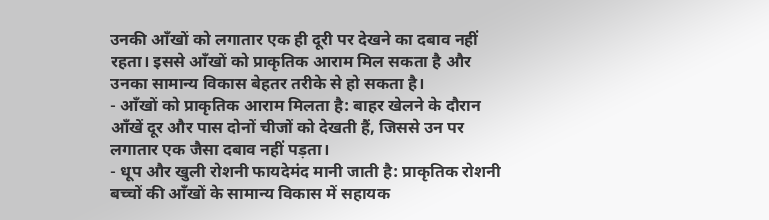उनकी आँखों को लगातार एक ही दूरी पर देखने का दबाव नहीं रहता। इससे आँखों को प्राकृतिक आराम मिल सकता है और उनका सामान्य विकास बेहतर तरीके से हो सकता है।
- आँखों को प्राकृतिक आराम मिलता है: बाहर खेलने के दौरान आँखें दूर और पास दोनों चीजों को देखती हैं, जिससे उन पर लगातार एक जैसा दबाव नहीं पड़ता।
- धूप और खुली रोशनी फायदेमंद मानी जाती है: प्राकृतिक रोशनी बच्चों की आँखों के सामान्य विकास में सहायक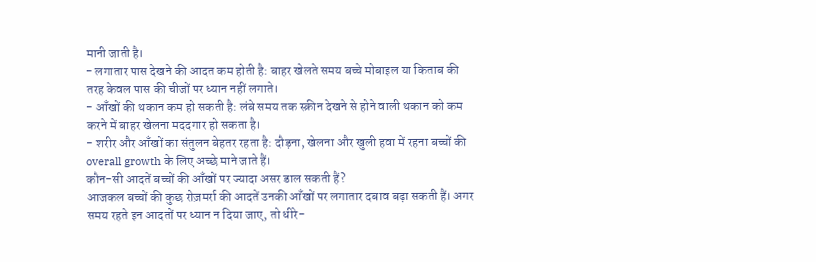मानी जाती है।
- लगातार पास देखने की आदत कम होती है: बाहर खेलते समय बच्चे मोबाइल या किताब की तरह केवल पास की चीजों पर ध्यान नहीं लगाते।
- आँखों की थकान कम हो सकती है: लंबे समय तक स्क्रीन देखने से होने वाली थकान को कम करने में बाहर खेलना मददगार हो सकता है।
- शरीर और आँखों का संतुलन बेहतर रहता है: दौड़ना, खेलना और खुली हवा में रहना बच्चों की overall growth के लिए अच्छे माने जाते हैं।
कौन-सी आदतें बच्चों की आँखों पर ज्यादा असर डाल सकती हैं?
आजकल बच्चों की कुछ रोज़मर्रा की आदतें उनकी आँखों पर लगातार दबाव बढ़ा सकती हैं। अगर समय रहते इन आदतों पर ध्यान न दिया जाए, तो धीरे-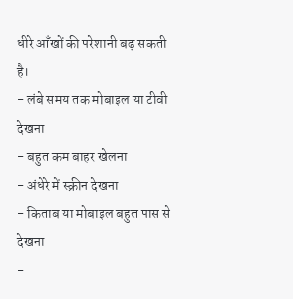धीरे आँखों की परेशानी बढ़ सकती है।
- लंबे समय तक मोबाइल या टीवी देखना
- बहुत कम बाहर खेलना
- अंधेरे में स्क्रीन देखना
- किताब या मोबाइल बहुत पास से देखना
-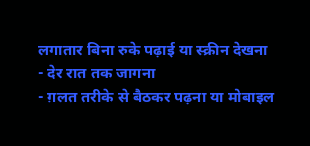लगातार बिना रुके पढ़ाई या स्क्रीन देखना
- देर रात तक जागना
- ग़लत तरीके से बैठकर पढ़ना या मोबाइल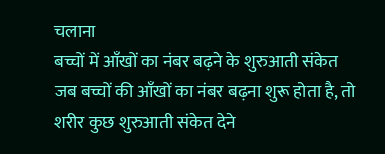चलाना
बच्चों में आँखों का नंबर बढ़ने के शुरुआती संकेत
जब बच्चों की आँखों का नंबर बढ़ना शुरू होता है, तो शरीर कुछ शुरुआती संकेत देने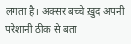लगता है। अक्सर बच्चे ख़ुद अपनी परेशानी ठीक से बता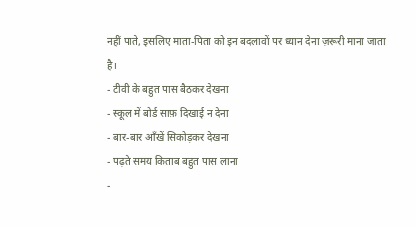नहीं पाते, इसलिए माता-पिता को इन बदलावों पर ध्यान देना ज़रूरी माना जाता है।
- टीवी के बहुत पास बैठकर देखना
- स्कूल में बोर्ड साफ़ दिखाई न देना
- बार-बार आँखें सिकोड़कर देखना
- पढ़ते समय किताब बहुत पास लाना
-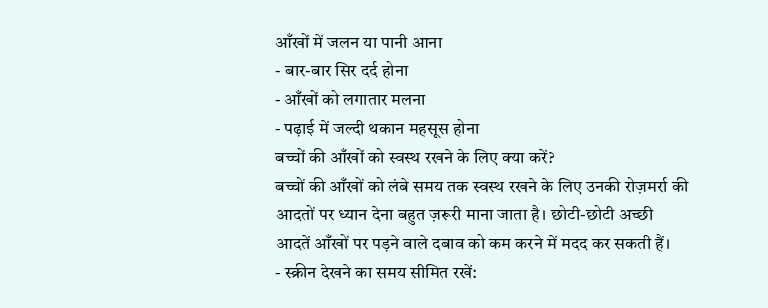आँखों में जलन या पानी आना
- बार-बार सिर दर्द होना
- आँखों को लगातार मलना
- पढ़ाई में जल्दी थकान महसूस होना
बच्चों की आँखों को स्वस्थ रखने के लिए क्या करें?
बच्चों की आँखों को लंबे समय तक स्वस्थ रखने के लिए उनकी रोज़मर्रा की आदतों पर ध्यान देना बहुत ज़रूरी माना जाता है। छोटी-छोटी अच्छी आदतें आँखों पर पड़ने वाले दबाव को कम करने में मदद कर सकती हैं।
- स्क्रीन देखने का समय सीमित रखें: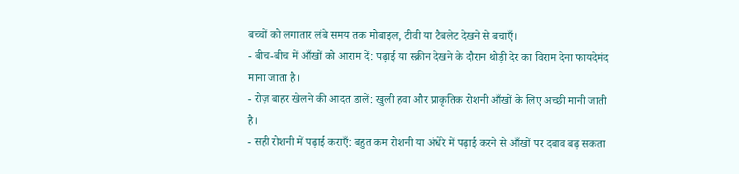बच्चों को लगातार लंबे समय तक मोबाइल, टीवी या टैबलेट देखने से बचाएँ।
- बीच-बीच में आँखों को आराम दें: पढ़ाई या स्क्रीन देखने के दौरान थोड़ी देर का विराम देना फायदेमंद माना जाता है।
- रोज़ बाहर खेलने की आदत डालें: खुली हवा और प्राकृतिक रोशनी आँखों के लिए अच्छी मानी जाती है।
- सही रोशनी में पढ़ाई कराएँ: बहुत कम रोशनी या अंधेरे में पढ़ाई करने से आँखों पर दबाव बढ़ सकता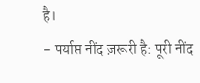है।
- पर्याप्त नींद ज़रूरी है: पूरी नींद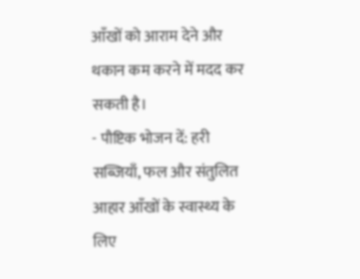आँखों को आराम देने और थकान कम करने में मदद कर सकती है।
- पौष्टिक भोजन दें: हरी सब्जियाँ, फल और संतुलित आहार आँखों के स्वास्थ्य के लिए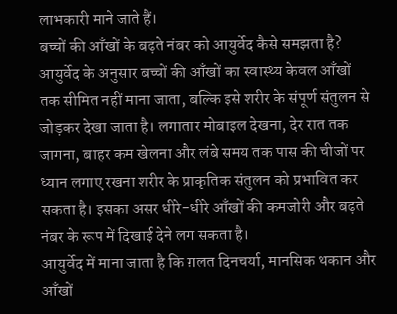लाभकारी माने जाते हैं।
बच्चों की आँखों के बढ़ते नंबर को आयुर्वेद कैसे समझता है?
आयुर्वेद के अनुसार बच्चों की आँखों का स्वास्थ्य केवल आँखों तक सीमित नहीं माना जाता, बल्कि इसे शरीर के संपूर्ण संतुलन से जोड़कर देखा जाता है। लगातार मोबाइल देखना, देर रात तक जागना, बाहर कम खेलना और लंबे समय तक पास की चीजों पर ध्यान लगाए रखना शरीर के प्राकृतिक संतुलन को प्रभावित कर सकता है। इसका असर धीरे-धीरे आँखों की कमजोरी और बढ़ते नंबर के रूप में दिखाई देने लग सकता है।
आयुर्वेद में माना जाता है कि ग़लत दिनचर्या, मानसिक थकान और आँखों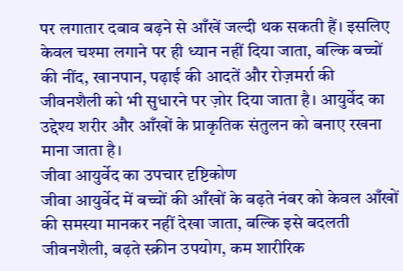पर लगातार दबाव बढ़ने से आँखें जल्दी थक सकती हैं। इसलिए केवल चश्मा लगाने पर ही ध्यान नहीं दिया जाता, बल्कि बच्चों की नींद, खानपान, पढ़ाई की आदतें और रोज़मर्रा की जीवनशैली को भी सुधारने पर ज़ोर दिया जाता है। आयुर्वेद का उद्देश्य शरीर और आँखों के प्राकृतिक संतुलन को बनाए रखना माना जाता है।
जीवा आयुर्वेद का उपचार दृष्टिकोण
जीवा आयुर्वेद में बच्चों की आँखों के बढ़ते नंबर को केवल आँखों की समस्या मानकर नहीं देखा जाता, बल्कि इसे बदलती जीवनशैली, बढ़ते स्क्रीन उपयोग, कम शारीरिक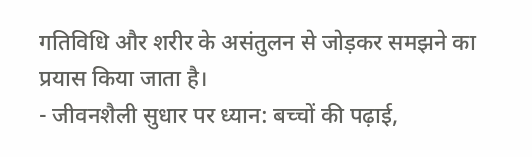गतिविधि और शरीर के असंतुलन से जोड़कर समझने का प्रयास किया जाता है।
- जीवनशैली सुधार पर ध्यान: बच्चों की पढ़ाई,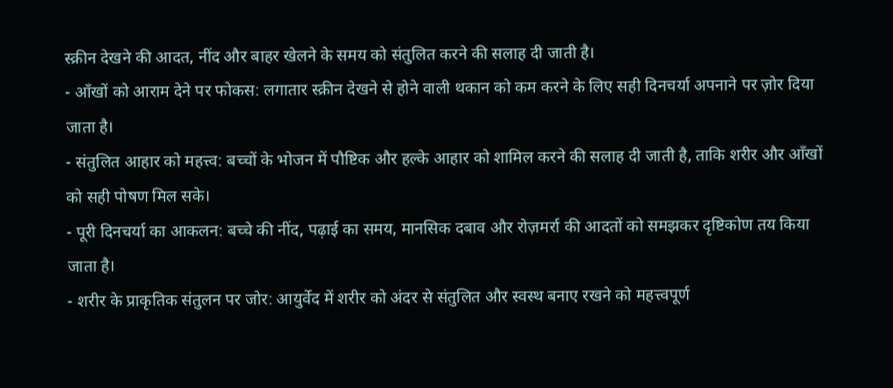स्क्रीन देखने की आदत, नींद और बाहर खेलने के समय को संतुलित करने की सलाह दी जाती है।
- आँखों को आराम देने पर फोकस: लगातार स्क्रीन देखने से होने वाली थकान को कम करने के लिए सही दिनचर्या अपनाने पर ज़ोर दिया जाता है।
- संतुलित आहार को महत्त्व: बच्चों के भोजन में पौष्टिक और हल्के आहार को शामिल करने की सलाह दी जाती है, ताकि शरीर और आँखों को सही पोषण मिल सके।
- पूरी दिनचर्या का आकलन: बच्चे की नींद, पढ़ाई का समय, मानसिक दबाव और रोज़मर्रा की आदतों को समझकर दृष्टिकोण तय किया जाता है।
- शरीर के प्राकृतिक संतुलन पर जोर: आयुर्वेद में शरीर को अंदर से संतुलित और स्वस्थ बनाए रखने को महत्त्वपूर्ण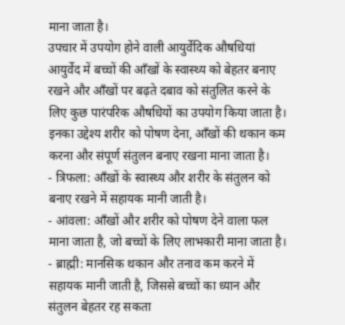माना जाता है।
उपचार में उपयोग होने वाली आयुर्वेदिक औषधियां
आयुर्वेद में बच्चों की आँखों के स्वास्थ्य को बेहतर बनाए रखने और आँखों पर बढ़ते दबाव को संतुलित करने के लिए कुछ पारंपरिक औषधियों का उपयोग किया जाता है। इनका उद्देश्य शरीर को पोषण देना, आँखों की थकान कम करना और संपूर्ण संतुलन बनाए रखना माना जाता है।
- त्रिफला: आँखों के स्वास्थ्य और शरीर के संतुलन को बनाए रखने में सहायक मानी जाती है।
- आंवला: आँखों और शरीर को पोषण देने वाला फल माना जाता है, जो बच्चों के लिए लाभकारी माना जाता है।
- ब्राह्मी: मानसिक थकान और तनाव कम करने में सहायक मानी जाती है, जिससे बच्चों का ध्यान और संतुलन बेहतर रह सकता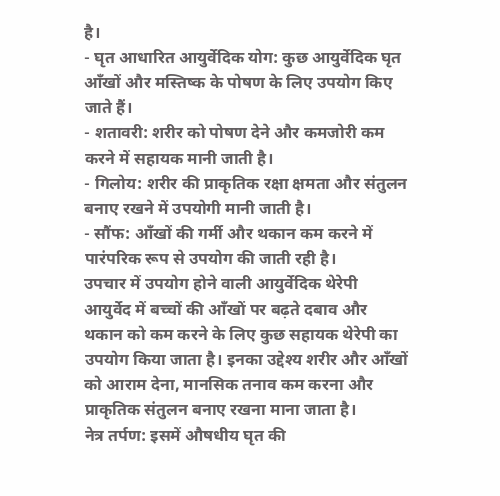है।
- घृत आधारित आयुर्वेदिक योग: कुछ आयुर्वेदिक घृत आँखों और मस्तिष्क के पोषण के लिए उपयोग किए जाते हैं।
- शतावरी: शरीर को पोषण देने और कमजोरी कम करने में सहायक मानी जाती है।
- गिलोय: शरीर की प्राकृतिक रक्षा क्षमता और संतुलन बनाए रखने में उपयोगी मानी जाती है।
- सौंफ: आँखों की गर्मी और थकान कम करने में पारंपरिक रूप से उपयोग की जाती रही है।
उपचार में उपयोग होने वाली आयुर्वेदिक थेरेपी
आयुर्वेद में बच्चों की आँखों पर बढ़ते दबाव और थकान को कम करने के लिए कुछ सहायक थेरेपी का उपयोग किया जाता है। इनका उद्देश्य शरीर और आँखों को आराम देना, मानसिक तनाव कम करना और प्राकृतिक संतुलन बनाए रखना माना जाता है।
नेत्र तर्पण: इसमें औषधीय घृत की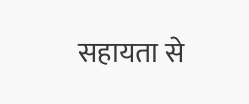सहायता से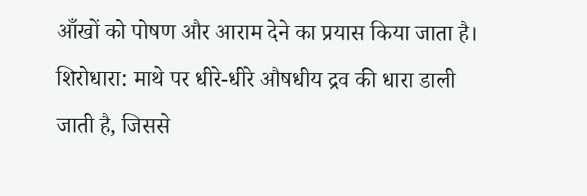आँखों को पोषण और आराम देने का प्रयास किया जाता है।
शिरोधारा: माथे पर धीरे-धीरे औषधीय द्रव की धारा डाली जाती है, जिससे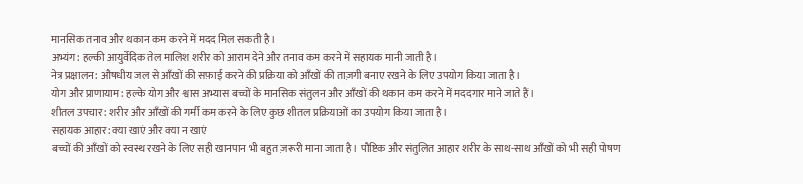मानसिक तनाव और थकान कम करने में मदद मिल सकती है।
अभ्यंग: हल्की आयुर्वेदिक तेल मालिश शरीर को आराम देने और तनाव कम करने में सहायक मानी जाती है।
नेत्र प्रक्षालन: औषधीय जल से आँखों की सफ़ाई करने की प्रक्रिया को आँखों की ताज़गी बनाए रखने के लिए उपयोग किया जाता है।
योग और प्राणायाम: हल्के योग और श्वास अभ्यास बच्चों के मानसिक संतुलन और आँखों की थकान कम करने में मददगार माने जाते हैं।
शीतल उपचार: शरीर और आँखों की गर्मी कम करने के लिए कुछ शीतल प्रक्रियाओं का उपयोग किया जाता है।
सहायक आहार: क्या खाएं और क्या न खाएं
बच्चों की आँखों को स्वस्थ रखने के लिए सही खानपान भी बहुत ज़रूरी माना जाता है। पौष्टिक और संतुलित आहार शरीर के साथ-साथ आँखों को भी सही पोषण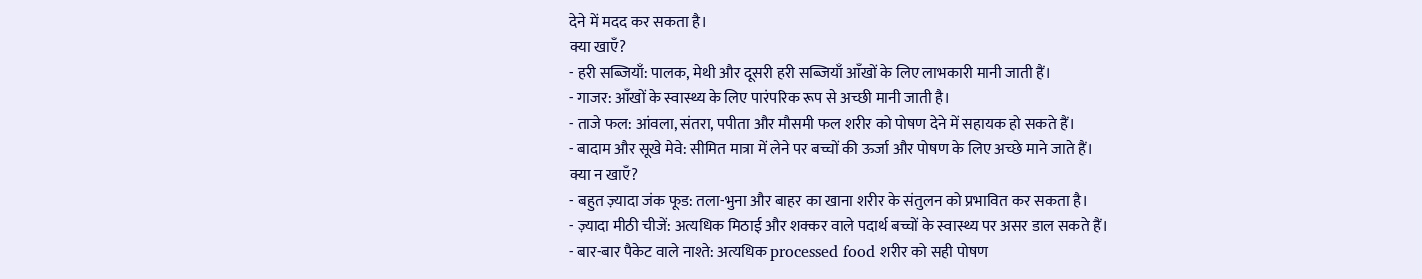देने में मदद कर सकता है।
क्या खाएँ?
- हरी सब्जियाँ: पालक, मेथी और दूसरी हरी सब्जियाँ आँखों के लिए लाभकारी मानी जाती हैं।
- गाजर: आँखों के स्वास्थ्य के लिए पारंपरिक रूप से अच्छी मानी जाती है।
- ताजे फल: आंवला, संतरा, पपीता और मौसमी फल शरीर को पोषण देने में सहायक हो सकते हैं।
- बादाम और सूखे मेवे: सीमित मात्रा में लेने पर बच्चों की ऊर्जा और पोषण के लिए अच्छे माने जाते हैं।
क्या न खाएँ?
- बहुत ज़्यादा जंक फूड: तला-भुना और बाहर का खाना शरीर के संतुलन को प्रभावित कर सकता है।
- ज़्यादा मीठी चीजें: अत्यधिक मिठाई और शक्कर वाले पदार्थ बच्चों के स्वास्थ्य पर असर डाल सकते हैं।
- बार-बार पैकेट वाले नाश्ते: अत्यधिक processed food शरीर को सही पोषण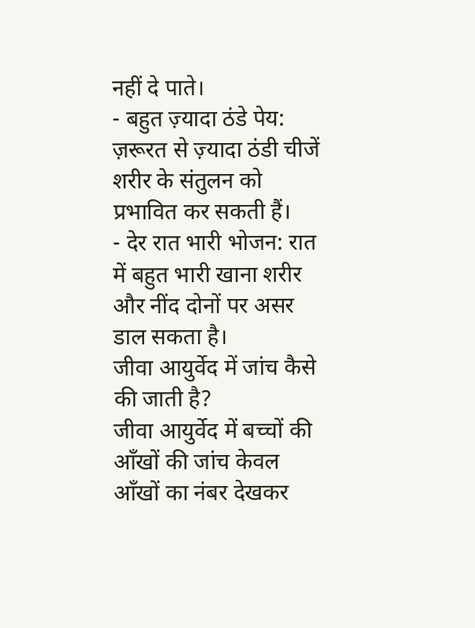नहीं दे पाते।
- बहुत ज़्यादा ठंडे पेय: ज़रूरत से ज़्यादा ठंडी चीजें शरीर के संतुलन को प्रभावित कर सकती हैं।
- देर रात भारी भोजन: रात में बहुत भारी खाना शरीर और नींद दोनों पर असर डाल सकता है।
जीवा आयुर्वेद में जांच कैसे की जाती है?
जीवा आयुर्वेद में बच्चों की आँखों की जांच केवल आँखों का नंबर देखकर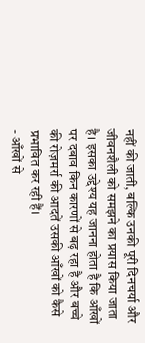नहीं की जाती, बल्कि उनकी पूरी दिनचर्या और जीवनशैली को समझने का प्रयास किया जाता है। इसका उद्देश्य यह जानना होता है कि आँखों पर दबाव किन कारणों से बढ़ रहा है और बच्चे की रोज़मर्रा की आदतें उसकी आँखों को कैसे प्रभावित कर रही हैं।
- आँखों से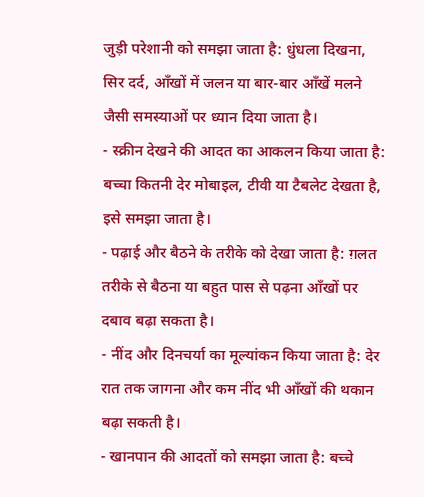जुड़ी परेशानी को समझा जाता है: धुंधला दिखना, सिर दर्द, आँखों में जलन या बार-बार आँखें मलने जैसी समस्याओं पर ध्यान दिया जाता है।
- स्क्रीन देखने की आदत का आकलन किया जाता है: बच्चा कितनी देर मोबाइल, टीवी या टैबलेट देखता है, इसे समझा जाता है।
- पढ़ाई और बैठने के तरीके को देखा जाता है: ग़लत तरीके से बैठना या बहुत पास से पढ़ना आँखों पर दबाव बढ़ा सकता है।
- नींद और दिनचर्या का मूल्यांकन किया जाता है: देर रात तक जागना और कम नींद भी आँखों की थकान बढ़ा सकती है।
- खानपान की आदतों को समझा जाता है: बच्चे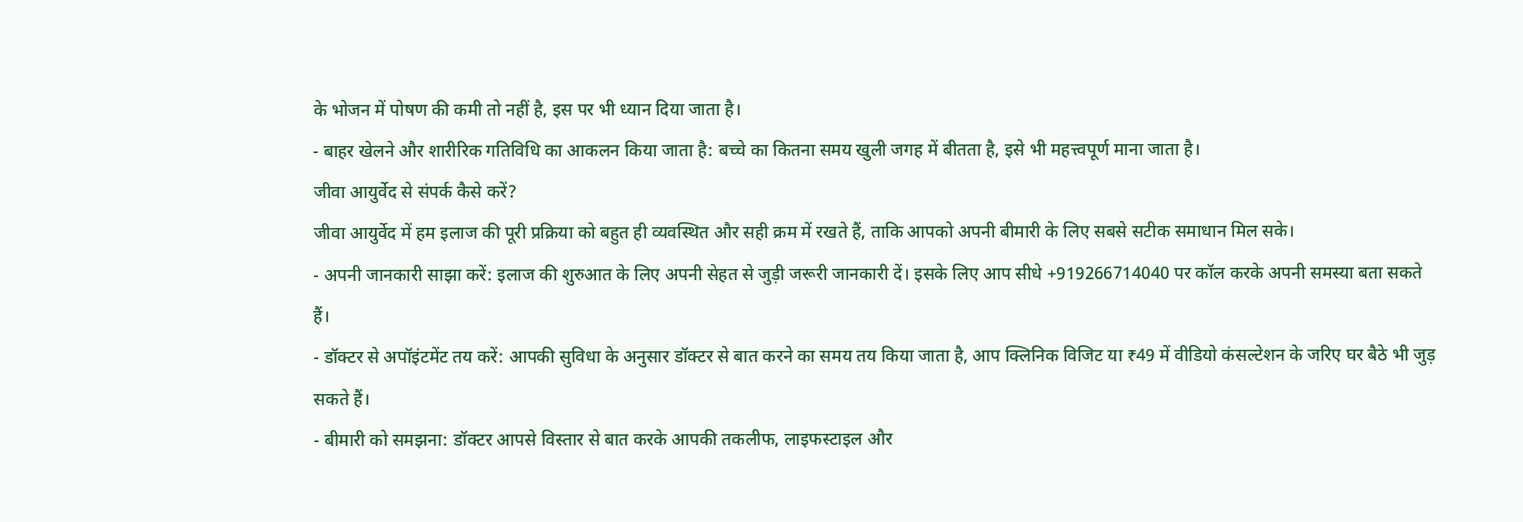के भोजन में पोषण की कमी तो नहीं है, इस पर भी ध्यान दिया जाता है।
- बाहर खेलने और शारीरिक गतिविधि का आकलन किया जाता है: बच्चे का कितना समय खुली जगह में बीतता है, इसे भी महत्त्वपूर्ण माना जाता है।
जीवा आयुर्वेद से संपर्क कैसे करें?
जीवा आयुर्वेद में हम इलाज की पूरी प्रक्रिया को बहुत ही व्यवस्थित और सही क्रम में रखते हैं, ताकि आपको अपनी बीमारी के लिए सबसे सटीक समाधान मिल सके।
- अपनी जानकारी साझा करें: इलाज की शुरुआत के लिए अपनी सेहत से जुड़ी जरूरी जानकारी दें। इसके लिए आप सीधे +919266714040 पर कॉल करके अपनी समस्या बता सकते हैं।
- डॉक्टर से अपॉइंटमेंट तय करें: आपकी सुविधा के अनुसार डॉक्टर से बात करने का समय तय किया जाता है, आप क्लिनिक विजिट या ₹49 में वीडियो कंसल्टेशन के जरिए घर बैठे भी जुड़ सकते हैं।
- बीमारी को समझना: डॉक्टर आपसे विस्तार से बात करके आपकी तकलीफ, लाइफस्टाइल और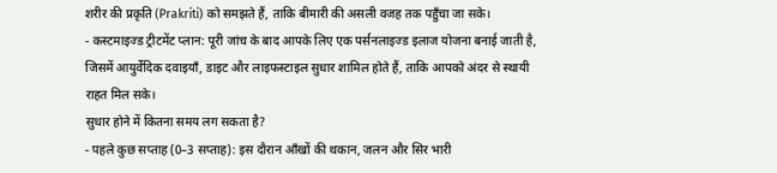शरीर की प्रकृति (Prakriti) को समझते हैं, ताकि बीमारी की असली वजह तक पहुँचा जा सके।
- कस्टमाइज्ड ट्रीटमेंट प्लान: पूरी जांच के बाद आपके लिए एक पर्सनलाइज्ड इलाज योजना बनाई जाती है, जिसमें आयुर्वेदिक दवाइयाँ, डाइट और लाइफस्टाइल सुधार शामिल होते हैं, ताकि आपको अंदर से स्थायी राहत मिल सके।
सुधार होने में कितना समय लग सकता है?
- पहले कुछ सप्ताह (0–3 सप्ताह): इस दौरान आँखों की थकान, जलन और सिर भारी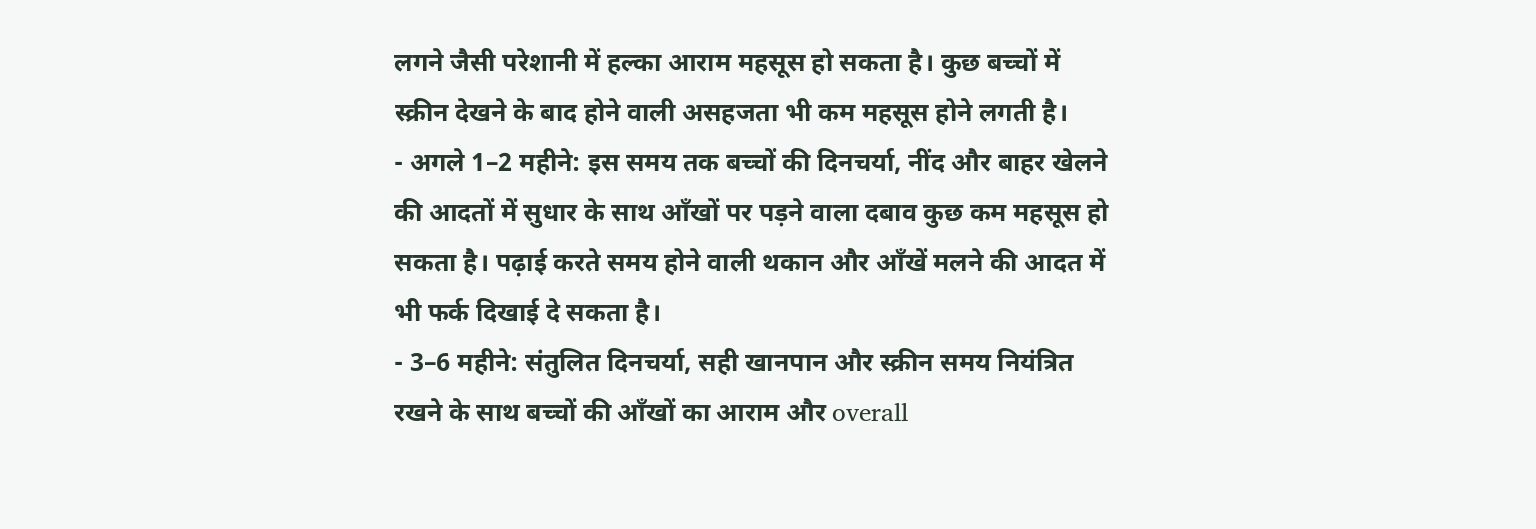लगने जैसी परेशानी में हल्का आराम महसूस हो सकता है। कुछ बच्चों में स्क्रीन देखने के बाद होने वाली असहजता भी कम महसूस होने लगती है।
- अगले 1–2 महीने: इस समय तक बच्चों की दिनचर्या, नींद और बाहर खेलने की आदतों में सुधार के साथ आँखों पर पड़ने वाला दबाव कुछ कम महसूस हो सकता है। पढ़ाई करते समय होने वाली थकान और आँखें मलने की आदत में भी फर्क दिखाई दे सकता है।
- 3–6 महीने: संतुलित दिनचर्या, सही खानपान और स्क्रीन समय नियंत्रित रखने के साथ बच्चों की आँखों का आराम और overall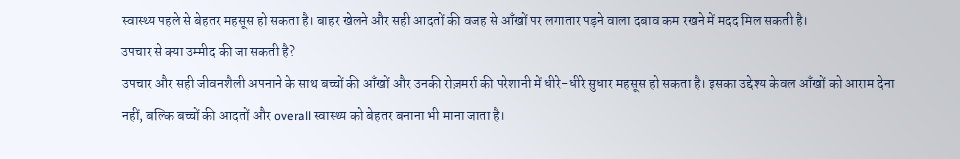स्वास्थ्य पहले से बेहतर महसूस हो सकता है। बाहर खेलने और सही आदतों की वजह से आँखों पर लगातार पड़ने वाला दबाव कम रखने में मदद मिल सकती है।
उपचार से क्या उम्मीद की जा सकती है?
उपचार और सही जीवनशैली अपनाने के साथ बच्चों की आँखों और उनकी रोज़मर्रा की परेशानी में धीरे-धीरे सुधार महसूस हो सकता है। इसका उद्देश्य केवल आँखों को आराम देना नहीं, बल्कि बच्चों की आदतों और overall स्वास्थ्य को बेहतर बनाना भी माना जाता है।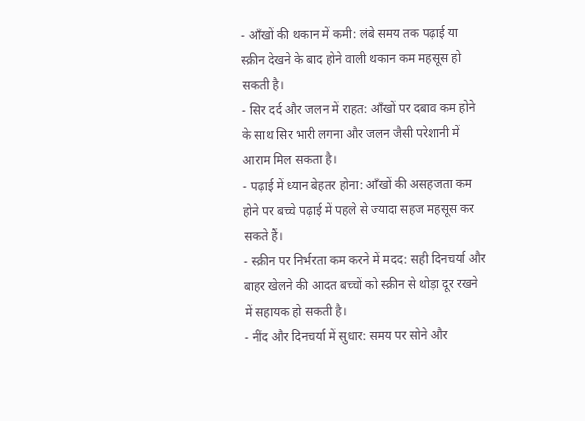- आँखों की थकान में कमी: लंबे समय तक पढ़ाई या स्क्रीन देखने के बाद होने वाली थकान कम महसूस हो सकती है।
- सिर दर्द और जलन में राहत: आँखों पर दबाव कम होने के साथ सिर भारी लगना और जलन जैसी परेशानी में आराम मिल सकता है।
- पढ़ाई में ध्यान बेहतर होना: आँखों की असहजता कम होने पर बच्चे पढ़ाई में पहले से ज्यादा सहज महसूस कर सकते हैं।
- स्क्रीन पर निर्भरता कम करने में मदद: सही दिनचर्या और बाहर खेलने की आदत बच्चों को स्क्रीन से थोड़ा दूर रखने में सहायक हो सकती है।
- नींद और दिनचर्या में सुधार: समय पर सोने और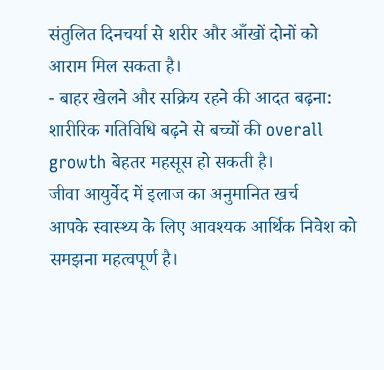संतुलित दिनचर्या से शरीर और आँखों दोनों को आराम मिल सकता है।
- बाहर खेलने और सक्रिय रहने की आदत बढ़ना: शारीरिक गतिविधि बढ़ने से बच्चों की overall growth बेहतर महसूस हो सकती है।
जीवा आयुर्वेद में इलाज का अनुमानित खर्च
आपके स्वास्थ्य के लिए आवश्यक आर्थिक निवेश को समझना महत्वपूर्ण है।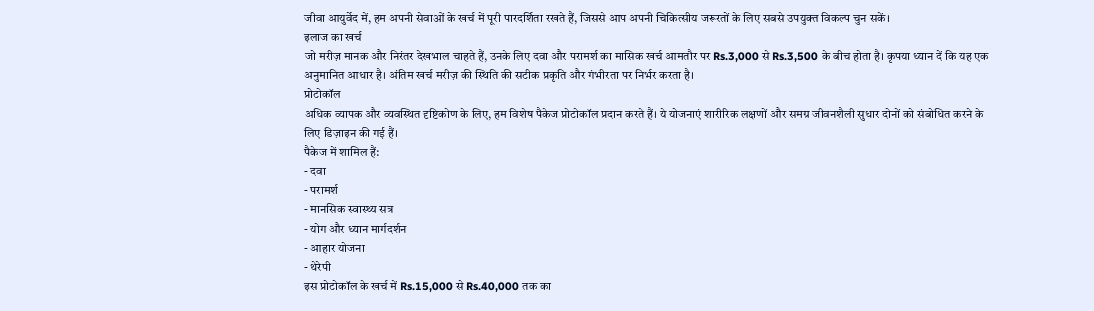जीवा आयुर्वेद में, हम अपनी सेवाओं के खर्च में पूरी पारदर्शिता रखते हैं, जिससे आप अपनी चिकित्सीय जरूरतों के लिए सबसे उपयुक्त विकल्प चुन सकें।
इलाज का खर्च
जो मरीज़ मानक और निरंतर देखभाल चाहते हैं, उनके लिए दवा और परामर्श का मासिक खर्च आमतौर पर Rs.3,000 से Rs.3,500 के बीच होता है। कृपया ध्यान दें कि यह एक अनुमानित आधार है। अंतिम खर्च मरीज़ की स्थिति की सटीक प्रकृति और गंभीरता पर निर्भर करता है।
प्रोटोकॉल
अधिक व्यापक और व्यवस्थित दृष्टिकोण के लिए, हम विशेष पैकेज प्रोटोकॉल प्रदान करते हैं। ये योजनाएं शारीरिक लक्षणों और समग्र जीवनशैली सुधार दोनों को संबोधित करने के लिए डिज़ाइन की गई हैं।
पैकेज में शामिल हैं:
- दवा
- परामर्श
- मानसिक स्वास्थ्य सत्र
- योग और ध्यान मार्गदर्शन
- आहार योजना
- थेरेपी
इस प्रोटोकॉल के खर्च में Rs.15,000 से Rs.40,000 तक का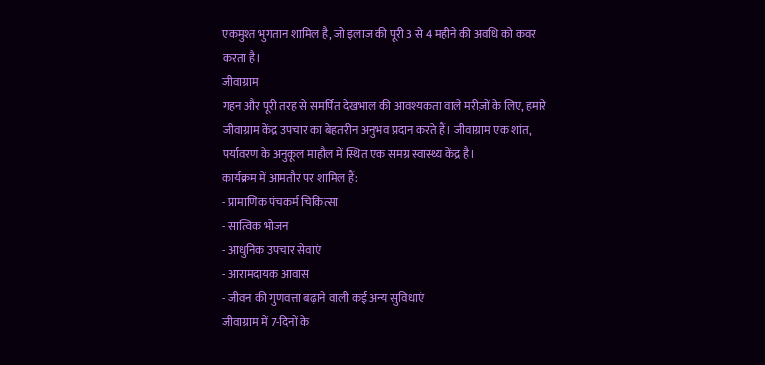एकमुश्त भुगतान शामिल है, जो इलाज की पूरी 3 से 4 महीने की अवधि को कवर करता है।
जीवाग्राम
गहन और पूरी तरह से समर्पित देखभाल की आवश्यकता वाले मरीज़ों के लिए, हमारे जीवाग्राम केंद्र उपचार का बेहतरीन अनुभव प्रदान करते हैं। जीवाग्राम एक शांत, पर्यावरण के अनुकूल माहौल में स्थित एक समग्र स्वास्थ्य केंद्र है।
कार्यक्रम में आमतौर पर शामिल हैं:
- प्रामाणिक पंचकर्म चिकित्सा
- सात्विक भोजन
- आधुनिक उपचार सेवाएं
- आरामदायक आवास
- जीवन की गुणवत्ता बढ़ाने वाली कई अन्य सुविधाएं
जीवाग्राम में 7-दिनों के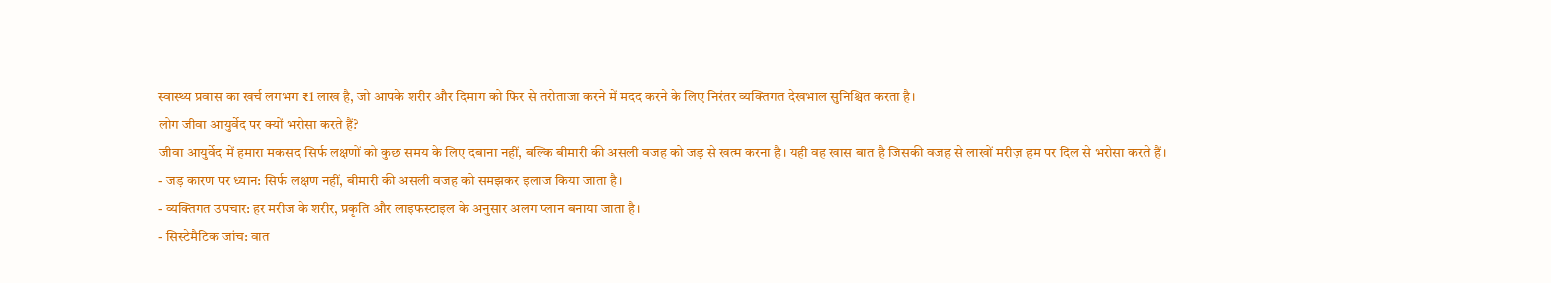स्वास्थ्य प्रवास का खर्च लगभग ₹1 लाख है, जो आपके शरीर और दिमाग को फिर से तरोताजा करने में मदद करने के लिए निरंतर व्यक्तिगत देखभाल सुनिश्चित करता है।
लोग जीवा आयुर्वेद पर क्यों भरोसा करते हैं?
जीवा आयुर्वेद में हमारा मकसद सिर्फ लक्षणों को कुछ समय के लिए दबाना नहीं, बल्कि बीमारी की असली वजह को जड़ से खत्म करना है। यही वह खास बात है जिसकी वजह से लाखों मरीज़ हम पर दिल से भरोसा करते हैं।
- जड़ कारण पर ध्यान: सिर्फ लक्षण नहीं, बीमारी की असली वजह को समझकर इलाज किया जाता है।
- व्यक्तिगत उपचार: हर मरीज के शरीर, प्रकृति और लाइफस्टाइल के अनुसार अलग प्लान बनाया जाता है।
- सिस्टेमैटिक जांच: वात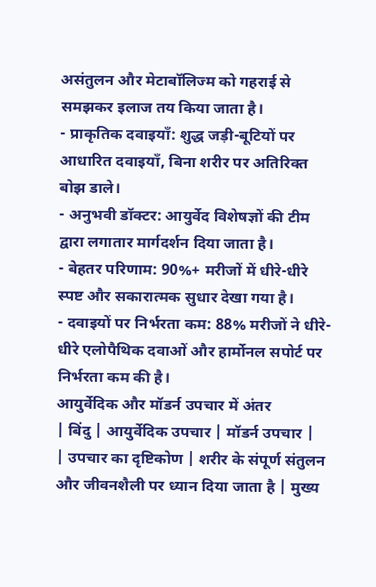असंतुलन और मेटाबॉलिज्म को गहराई से समझकर इलाज तय किया जाता है।
- प्राकृतिक दवाइयाँ: शुद्ध जड़ी-बूटियों पर आधारित दवाइयाँ, बिना शरीर पर अतिरिक्त बोझ डाले।
- अनुभवी डॉक्टर: आयुर्वेद विशेषज्ञों की टीम द्वारा लगातार मार्गदर्शन दिया जाता है।
- बेहतर परिणाम: 90%+ मरीजों में धीरे-धीरे स्पष्ट और सकारात्मक सुधार देखा गया है।
- दवाइयों पर निर्भरता कम: 88% मरीजों ने धीरे-धीरे एलोपैथिक दवाओं और हार्मोनल सपोर्ट पर निर्भरता कम की है।
आयुर्वेदिक और मॉडर्न उपचार में अंतर
| बिंदु | आयुर्वेदिक उपचार | मॉडर्न उपचार |
| उपचार का दृष्टिकोण | शरीर के संपूर्ण संतुलन और जीवनशैली पर ध्यान दिया जाता है | मुख्य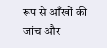रूप से आँखों की जांच और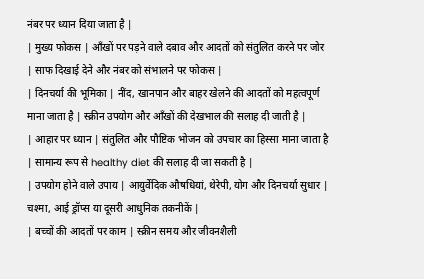नंबर पर ध्यान दिया जाता है |
| मुख्य फोकस | आँखों पर पड़ने वाले दबाव और आदतों को संतुलित करने पर जोर | साफ दिखाई देने और नंबर को संभालने पर फोकस |
| दिनचर्या की भूमिका | नींद, खानपान और बाहर खेलने की आदतों को महत्वपूर्ण माना जाता है | स्क्रीन उपयोग और आँखों की देखभाल की सलाह दी जाती है |
| आहार पर ध्यान | संतुलित और पौष्टिक भोजन को उपचार का हिस्सा माना जाता है | सामान्य रूप से healthy diet की सलाह दी जा सकती है |
| उपयोग होने वाले उपाय | आयुर्वेदिक औषधियां, थेरेपी, योग और दिनचर्या सुधार | चश्मा, आई ड्रॉप्स या दूसरी आधुनिक तकनीकें |
| बच्चों की आदतों पर काम | स्क्रीन समय और जीवनशैली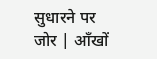सुधारने पर जोर | आँखों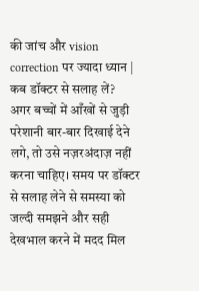की जांच और vision correction पर ज्यादा ध्यान |
कब डॉक्टर से सलाह लें?
अगर बच्चों में आँखों से जुड़ी परेशानी बार-बार दिखाई देने लगे, तो उसे नज़रअंदाज़ नहीं करना चाहिए। समय पर डॉक्टर से सलाह लेने से समस्या को जल्दी समझने और सही देखभाल करने में मदद मिल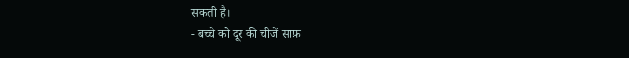सकती है।
- बच्चे को दूर की चीजें साफ़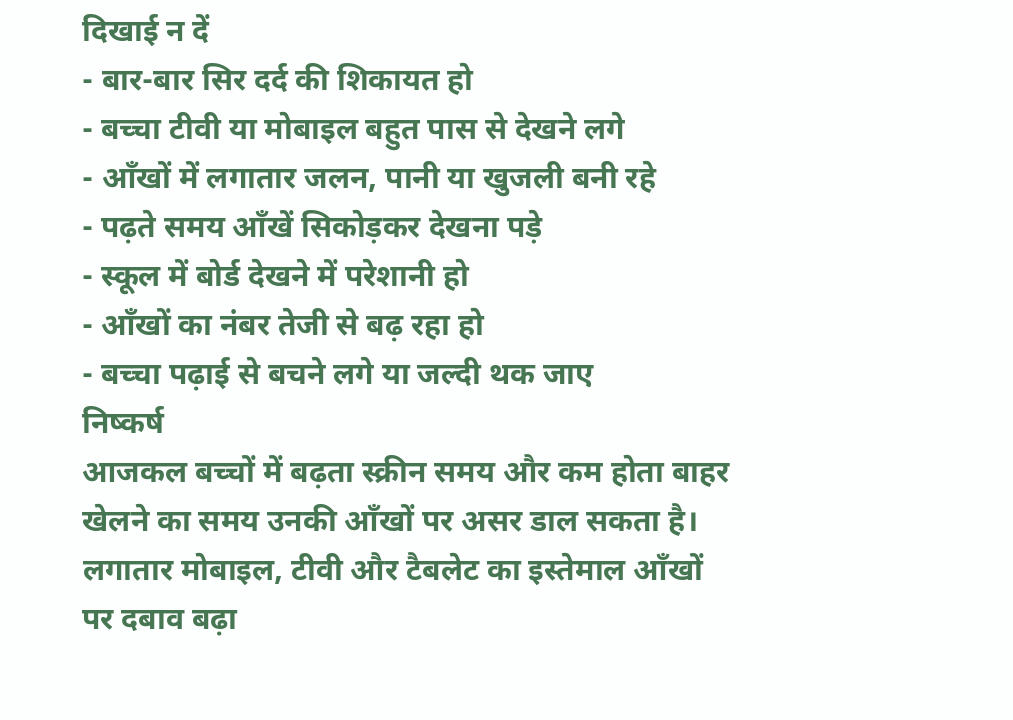दिखाई न दें
- बार-बार सिर दर्द की शिकायत हो
- बच्चा टीवी या मोबाइल बहुत पास से देखने लगे
- आँखों में लगातार जलन, पानी या खुजली बनी रहे
- पढ़ते समय आँखें सिकोड़कर देखना पड़े
- स्कूल में बोर्ड देखने में परेशानी हो
- आँखों का नंबर तेजी से बढ़ रहा हो
- बच्चा पढ़ाई से बचने लगे या जल्दी थक जाए
निष्कर्ष
आजकल बच्चों में बढ़ता स्क्रीन समय और कम होता बाहर खेलने का समय उनकी आँखों पर असर डाल सकता है। लगातार मोबाइल, टीवी और टैबलेट का इस्तेमाल आँखों पर दबाव बढ़ा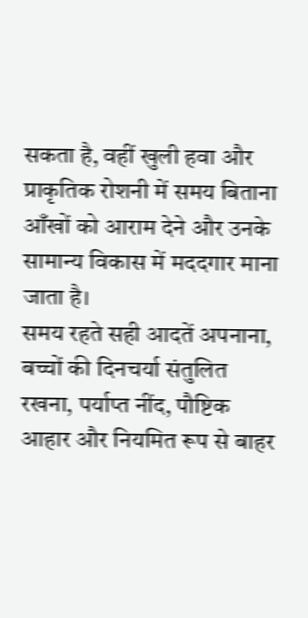सकता है, वहीं खुली हवा और प्राकृतिक रोशनी में समय बिताना आँखों को आराम देने और उनके सामान्य विकास में मददगार माना जाता है।
समय रहते सही आदतें अपनाना, बच्चों की दिनचर्या संतुलित रखना, पर्याप्त नींद, पौष्टिक आहार और नियमित रूप से बाहर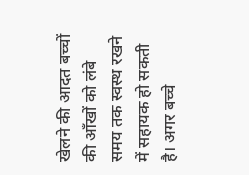खेलने की आदत बच्चों की आँखों को लंबे समय तक स्वस्थ रखने में सहायक हो सकती है। अगर बच्चे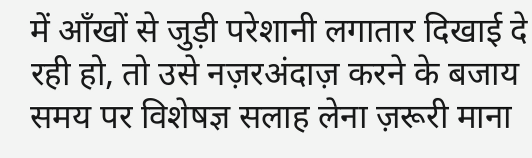में आँखों से जुड़ी परेशानी लगातार दिखाई दे रही हो, तो उसे नज़रअंदाज़ करने के बजाय समय पर विशेषज्ञ सलाह लेना ज़रूरी माना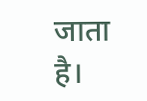जाता है।